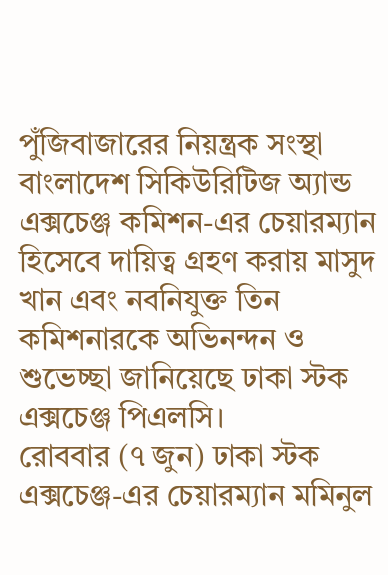পুঁজিবাজারের নিয়ন্ত্রক সংস্থা বাংলাদেশ সিকিউরিটিজ অ্যান্ড এক্সচেঞ্জ কমিশন-এর চেয়ারম্যান হিসেবে দায়িত্ব গ্রহণ করায় মাসুদ খান এবং নবনিযুক্ত তিন কমিশনারকে অভিনন্দন ও শুভেচ্ছা জানিয়েছে ঢাকা স্টক এক্সচেঞ্জ পিএলসি।
রোববার (৭ জুন) ঢাকা স্টক এক্সচেঞ্জ-এর চেয়ারম্যান মমিনুল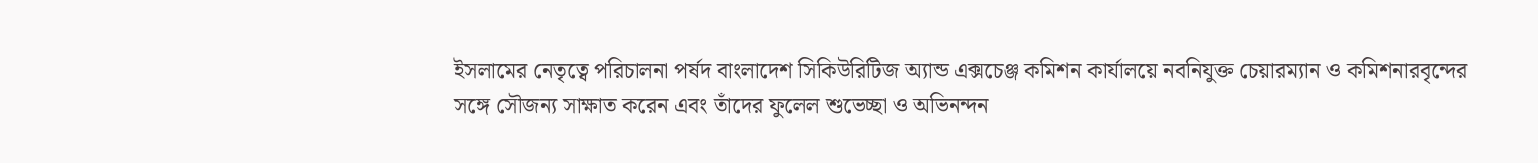ইসলামের নেতৃত্বে পরিচালনা পর্ষদ বাংলাদেশ সিকিউরিটিজ অ্যান্ড এক্সচেঞ্জ কমিশন কার্যালয়ে নবনিযুক্ত চেয়ারম্যান ও কমিশনারবৃন্দের সঙ্গে সৌজন্য সাক্ষাত করেন এবং তাঁদের ফুলেল শুভেচ্ছা ও অভিনন্দন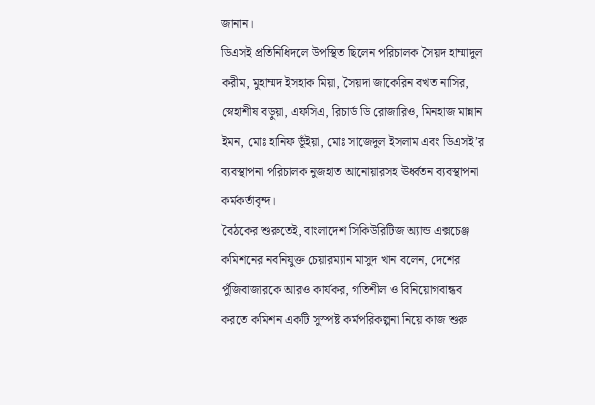জানান।
ডিএসই প্রতিনিধিদলে উপস্থিত ছিলেন পরিচালক সৈয়দ হাম্মাদুল করীম, মুহাম্মদ ইসহাক মিয়া, সৈয়দা জাকেরিন বখত নাসির, স্নেহাশীষ বড়ুয়া, এফসিএ, রিচার্ড ডি রোজারিও, মিনহাজ মান্নান ইমন, মোঃ হানিফ ভূঁইয়া, মোঃ সাজেদুল ইসলাম এবং ডিএসই’র ব্যবস্থাপনা পরিচালক নুজহাত আনোয়ারসহ ঊর্ধ্বতন ব্যবস্থাপনা কর্মকর্তাবৃন্দ।
বৈঠকের শুরুতেই, বাংলাদেশ সিকিউরিটিজ অ্যান্ড এক্সচেঞ্জ কমিশনের নবনিযুক্ত চেয়ারম্যান মাসুদ খান বলেন, দেশের পুঁজিবাজারকে আরও কার্যকর, গতিশীল ও বিনিয়োগবান্ধব করতে কমিশন একটি সুস্পষ্ট কর্মপরিকল্পনা নিয়ে কাজ শুরু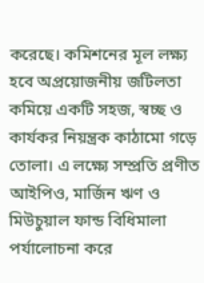করেছে। কমিশনের মূল লক্ষ্য হবে অপ্রয়োজনীয় জটিলতা কমিয়ে একটি সহজ, স্বচ্ছ ও কার্যকর নিয়ন্ত্রক কাঠামো গড়ে তোলা। এ লক্ষ্যে সম্প্রতি প্রণীত আইপিও, মার্জিন ঋণ ও মিউচুয়াল ফান্ড বিধিমালা পর্যালোচনা করে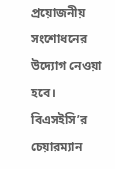প্রয়োজনীয় সংশোধনের উদ্যোগ নেওয়া হবে।
বিএসইসি’র চেয়ারম্যান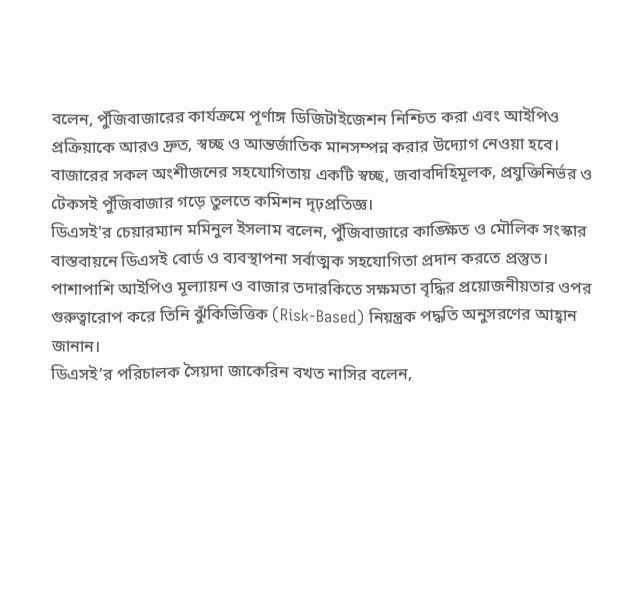বলেন, পুঁজিবাজারের কার্যক্রমে পূর্ণাঙ্গ ডিজিটাইজেশন নিশ্চিত করা এবং আইপিও প্রক্রিয়াকে আরও দ্রুত, স্বচ্ছ ও আন্তর্জাতিক মানসম্পন্ন করার উদ্যোগ নেওয়া হবে। বাজারের সকল অংশীজনের সহযোগিতায় একটি স্বচ্ছ, জবাবদিহিমূলক, প্রযুক্তিনির্ভর ও টেকসই পুঁজিবাজার গড়ে তুলতে কমিশন দৃঢ়প্রতিজ্ঞ।
ডিএসই'র চেয়ারম্যান মমিনুল ইসলাম বলেন, পুঁজিবাজারে কাঙ্ক্ষিত ও মৌলিক সংস্কার বাস্তবায়নে ডিএসই বোর্ড ও ব্যবস্থাপনা সর্বাত্মক সহযোগিতা প্রদান করতে প্রস্তুত। পাশাপাশি আইপিও মূল্যায়ন ও বাজার তদারকিতে সক্ষমতা বৃদ্ধির প্রয়োজনীয়তার ওপর গুরুত্বারোপ করে তিনি ঝুঁকিভিত্তিক (Risk-Based) নিয়ন্ত্রক পদ্ধতি অনুসরণের আহ্বান জানান।
ডিএসই’র পরিচালক সৈয়দা জাকেরিন বখত নাসির বলেন,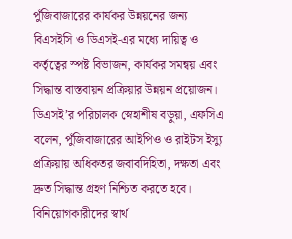পুঁজিবাজারের কার্যকর উন্নয়নের জন্য বিএসইসি ও ডিএসই-এর মধ্যে দায়িত্ব ও কর্তৃত্বের স্পষ্ট বিভাজন, কার্যকর সমন্বয় এবং সিদ্ধান্ত বাস্তবায়ন প্রক্রিয়ার উন্নয়ন প্রয়োজন।
ডিএসই’র পরিচালক স্নেহাশীষ বড়ুয়া, এফসিএ বলেন, পুঁজিবাজারের আইপিও ও রাইটস ইস্যু প্রক্রিয়ায় অধিকতর জবাবদিহিতা, দক্ষতা এবং দ্রুত সিদ্ধান্ত গ্রহণ নিশ্চিত করতে হবে। বিনিয়োগকারীদের স্বার্থ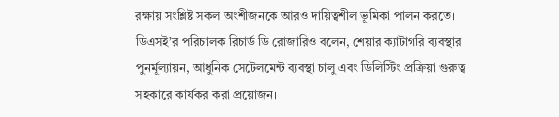রক্ষায় সংশ্লিষ্ট সকল অংশীজনকে আরও দায়িত্বশীল ভূমিকা পালন করতে।
ডিএসই’র পরিচালক রিচার্ড ডি রোজারিও বলেন, শেয়ার ক্যাটাগরি ব্যবস্থার পুনর্মূল্যায়ন, আধুনিক সেটেলমেন্ট ব্যবস্থা চালু এবং ডিলিস্টিং প্রক্রিয়া গুরুত্ব সহকারে কার্যকর করা প্রয়োজন।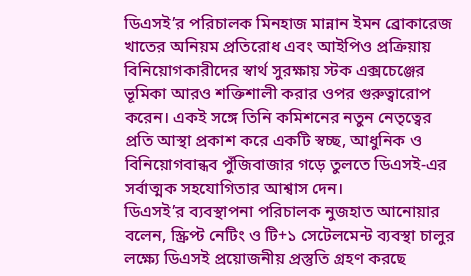ডিএসই’র পরিচালক মিনহাজ মান্নান ইমন ব্রোকারেজ খাতের অনিয়ম প্রতিরোধ এবং আইপিও প্রক্রিয়ায় বিনিয়োগকারীদের স্বার্থ সুরক্ষায় স্টক এক্সচেঞ্জের ভূমিকা আরও শক্তিশালী করার ওপর গুরুত্বারোপ করেন। একই সঙ্গে তিনি কমিশনের নতুন নেতৃত্বের প্রতি আস্থা প্রকাশ করে একটি স্বচ্ছ, আধুনিক ও বিনিয়োগবান্ধব পুঁজিবাজার গড়ে তুলতে ডিএসই-এর সর্বাত্মক সহযোগিতার আশ্বাস দেন।
ডিএসই’র ব্যবস্থাপনা পরিচালক নুজহাত আনোয়ার বলেন, স্ক্রিপ্ট নেটিং ও টি+১ সেটেলমেন্ট ব্যবস্থা চালুর লক্ষ্যে ডিএসই প্রয়োজনীয় প্রস্তুতি গ্রহণ করছে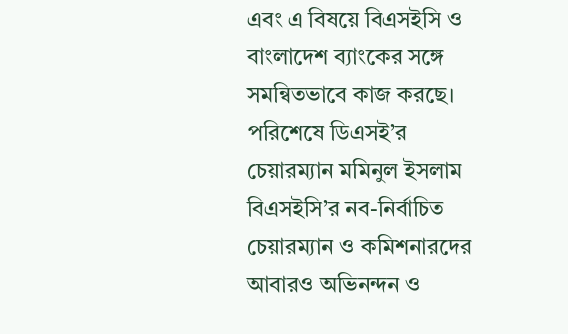এবং এ বিষয়ে বিএসইসি ও বাংলাদেশ ব্যাংকের সঙ্গে সমন্বিতভাবে কাজ করছে।
পরিশেষে ডিএসই’র চেয়ারম্যান মমিনুল ইসলাম বিএসইসি’র নব-নির্বাচিত চেয়ারম্যান ও কমিশনারদের আবারও অভিনন্দন ও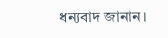ধন্যবাদ জানান।